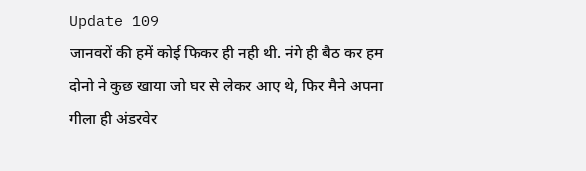Update 109
जानवरों की हमें कोई फिकर ही नही थी. नंगे ही बैठ कर हम दोनो ने कुछ खाया जो घर से लेकर आए थे, फिर मैने अपना गीला ही अंडरवेर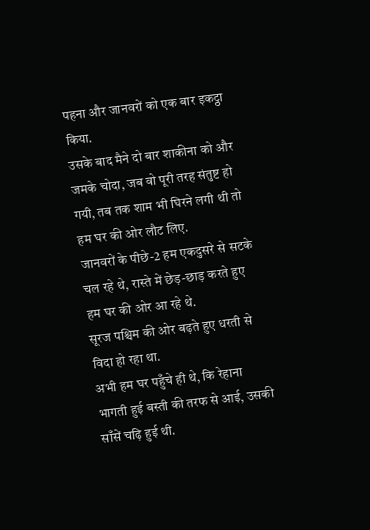पहना और जानवरों को एक बार इकट्ठा किया.
उसके बाद मैने दो बार शाकीना को और जमके चोदा, जब वो पूरी तरह संतुष्ट हो गयी, तब तक शाम भी घिरने लगी थी तो हम घर की ओर लौट लिए.
जानवरों के पीछे-2 हम एकदुसरे से सटके चल रहे थे, रास्ते में छेड़-छाड़ करते हुए हम घर की ओर आ रहे थे.
सूरज पश्चिम की ओर बढ़ते हुए धरती से विदा हो रहा था.
अभी हम घर पहुँचे ही थे, कि रेहाना भागती हुई बस्ती की तरफ से आई, उसकी साँसें चढ़ि हुई थी.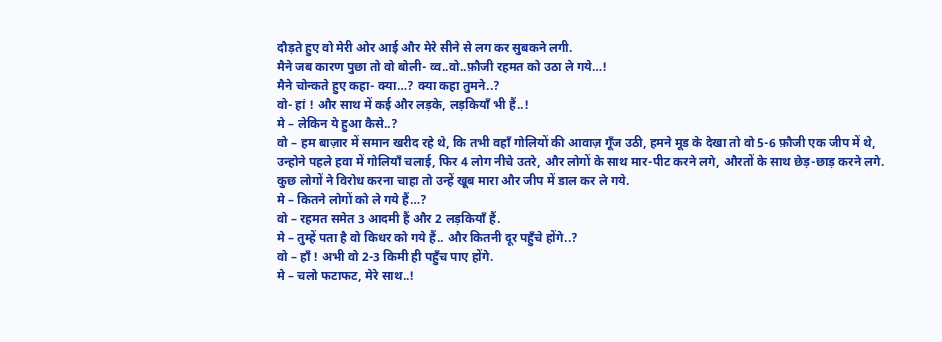दौड़ते हुए वो मेरी ओर आई और मेरे सीने से लग कर सुबकने लगी.
मैने जब कारण पुछा तो वो बोली- व्व..वो..फ़ौजी रहमत को उठा ले गये…!
मैने चोन्कते हुए कहा- क्या…? क्या कहा तुमने..?
वो- हां ! और साथ में कई और लड़के, लड़कियाँ भी हैं..!
मे – लेकिन ये हुआ कैसे..?
वो – हम बाज़ार में समान खरीद रहे थे, कि तभी वहाँ गोलियों की आवाज़ गूँज उठी, हमने मूड के देखा तो वो 5-6 फ़ौजी एक जीप में थे,
उन्होने पहले हवा में गोलियाँ चलाई, फिर 4 लोग नीचे उतरे, और लोगों के साथ मार-पीट करने लगे, औरतों के साथ छेड़-छाड़ करने लगे.
कुछ लोगों ने विरोध करना चाहा तो उन्हें खूब मारा और जीप में डाल कर ले गये.
मे – कितने लोगों को ले गये हैं…?
वो – रहमत समेत 3 आदमी हैं और 2 लड़कियाँ हैं.
मे – तुम्हें पता है वो किधर को गये हैं.. और कितनी दूर पहुँचे होंगे..?
वो – हाँ ! अभी वो 2-3 किमी ही पहुँच पाए होंगे.
मे – चलो फटाफट, मेरे साथ..!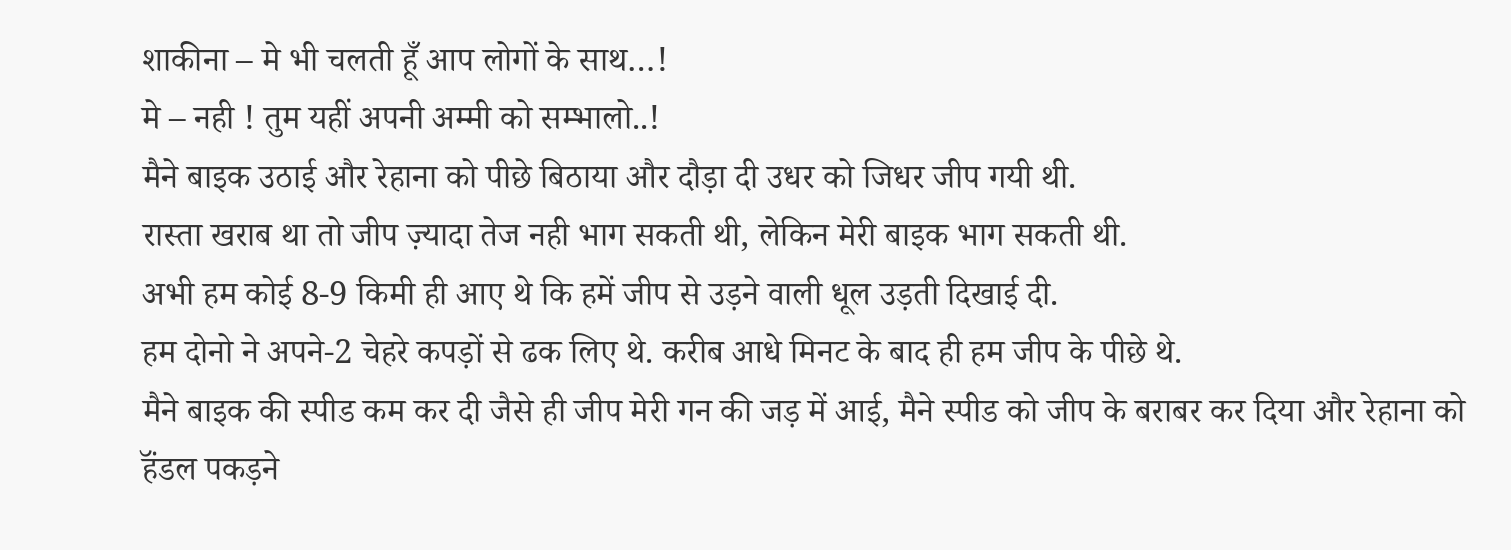शाकीना – मे भी चलती हूँ आप लोगों के साथ…!
मे – नही ! तुम यहीं अपनी अम्मी को सम्भालो..!
मैने बाइक उठाई और रेहाना को पीछे बिठाया और दौड़ा दी उधर को जिधर जीप गयी थी.
रास्ता खराब था तो जीप ज़्यादा तेज नही भाग सकती थी, लेकिन मेरी बाइक भाग सकती थी.
अभी हम कोई 8-9 किमी ही आए थे कि हमें जीप से उड़ने वाली धूल उड़ती दिखाई दी.
हम दोनो ने अपने-2 चेहरे कपड़ों से ढक लिए थे. करीब आधे मिनट के बाद ही हम जीप के पीछे थे.
मैने बाइक की स्पीड कम कर दी जैसे ही जीप मेरी गन की जड़ में आई, मैने स्पीड को जीप के बराबर कर दिया और रेहाना को हॅंडल पकड़ने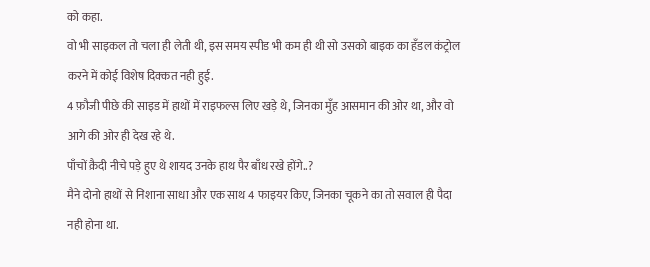को कहा.
वो भी साइकल तो चला ही लेती थी, इस समय स्पीड भी कम ही थी सो उसको बाइक का हॅंडल कंट्रोल करने में कोई विशेष दिक्कत नही हुई.
4 फ़ौजी पीछे की साइड में हाथों में राइफल्स लिए खड़े थे, जिनका मुँह आसमान की ओर था, और वो आगे की ओर ही देख रहे थे.
पाँचों क़ैदी नीचे पड़े हुए थे शायद उनके हाथ पैर बाँध रखे होंगे..?
मैने दोनो हाथों से निशाना साधा और एक साथ 4 फाइयर किए, जिनका चूकने का तो सवाल ही पैदा नही होना था.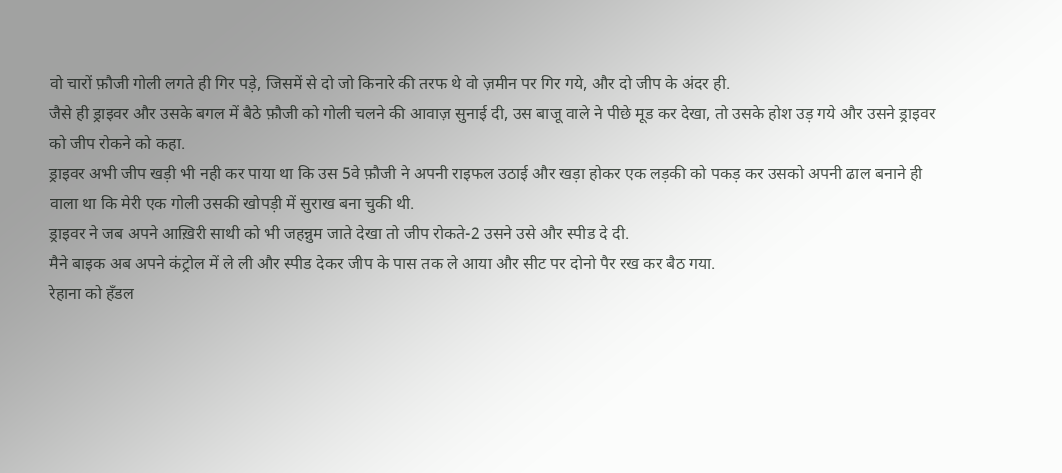वो चारों फ़ौजी गोली लगते ही गिर पड़े, जिसमें से दो जो किनारे की तरफ थे वो ज़मीन पर गिर गये, और दो जीप के अंदर ही.
जैसे ही ड्राइवर और उसके बगल में बैठे फ़ौजी को गोली चलने की आवाज़ सुनाई दी, उस बाजू वाले ने पीछे मूड कर देखा, तो उसके होश उड़ गये और उसने ड्राइवर को जीप रोकने को कहा.
ड्राइवर अभी जीप खड़ी भी नही कर पाया था कि उस 5वे फ़ौजी ने अपनी राइफल उठाई और खड़ा होकर एक लड़की को पकड़ कर उसको अपनी ढाल बनाने ही वाला था कि मेरी एक गोली उसकी खोपड़ी में सुराख बना चुकी थी.
ड्राइवर ने जब अपने आख़िरी साथी को भी जहन्नुम जाते देखा तो जीप रोकते-2 उसने उसे और स्पीड दे दी.
मैने बाइक अब अपने कंट्रोल में ले ली और स्पीड देकर जीप के पास तक ले आया और सीट पर दोनो पैर रख कर बैठ गया.
रेहाना को हॅंडल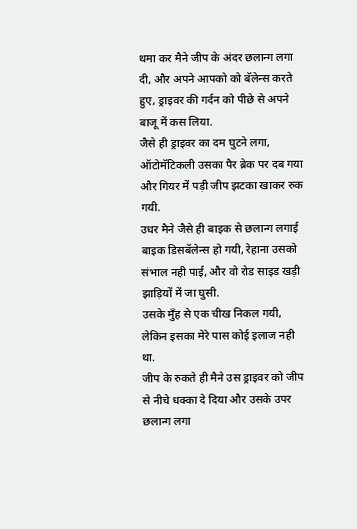थमा कर मैने जीप के अंदर छलान्ग लगा दी, और अपने आपको को बॅलेन्स करते हुए, ड्राइवर की गर्दन को पीछे से अपने बाजू में कस लिया.
जैसे ही ड्राइवर का दम घुटने लगा, ऑटोमॅटिकली उसका पैर ब्रेक पर दब गया और गियर में पड़ी जीप झटका खाकर रुक गयी.
उधर मैने जैसे ही बाइक से छलान्ग लगाई बाइक डिसबॅलेन्स हो गयी, रेहाना उसको संभाल नही पाई, और वो रोड साइड खड़ी झाड़ियों में जा घुसी.
उसके मुँह से एक चीख निकल गयी, लेकिन इसका मेरे पास कोई इलाज नही था.
जीप के रुकते ही मैने उस ड्राइवर को जीप से नीचे धक्का दे दिया और उसके उपर छलान्ग लगा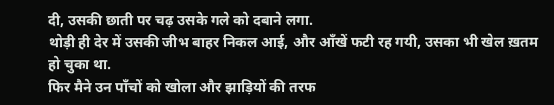दी, उसकी छाती पर चढ़ उसके गले को दबाने लगा.
थोड़ी ही देर में उसकी जीभ बाहर निकल आई, और आँखें फटी रह गयी, उसका भी खेल ख़तम हो चुका था.
फिर मैने उन पाँचों को खोला और झाड़ियों की तरफ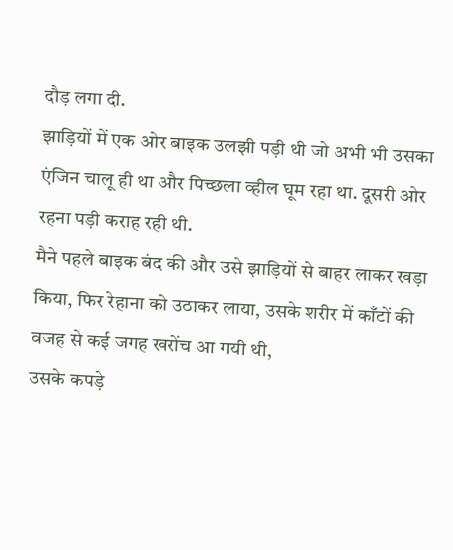दौड़ लगा दी.
झाड़ियों में एक ओर बाइक उलझी पड़ी थी जो अभी भी उसका एंजिन चालू ही था और पिच्छला व्हील घूम रहा था. दूसरी ओर रहना पड़ी कराह रही थी.
मैने पहले बाइक बंद की और उसे झाड़ियों से बाहर लाकर खड़ा किया, फिर रेहाना को उठाकर लाया, उसके शरीर में काँटों की वजह से कई जगह खरोंच आ गयी थी,
उसके कपड़े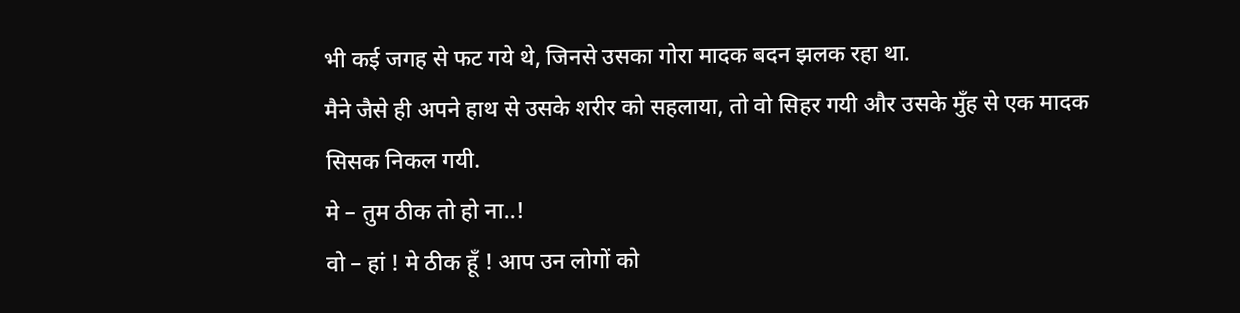भी कई जगह से फट गये थे, जिनसे उसका गोरा मादक बदन झलक रहा था.
मैने जैसे ही अपने हाथ से उसके शरीर को सहलाया, तो वो सिहर गयी और उसके मुँह से एक मादक सिसक निकल गयी.
मे – तुम ठीक तो हो ना..!
वो – हां ! मे ठीक हूँ ! आप उन लोगों को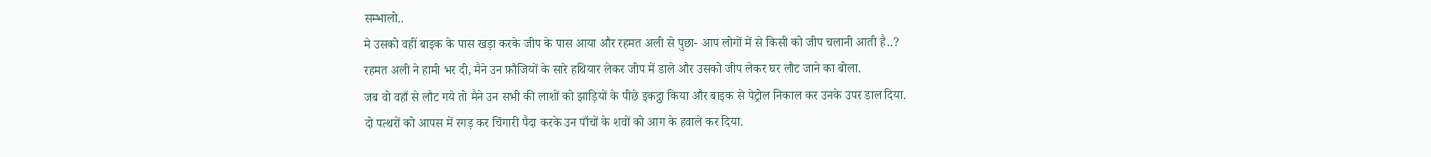सम्भालो..
मे उसको वहीं बाइक के पास खड़ा करके जीप के पास आया और रहमत अली से पुछा- आप लोगों में से किसी को जीप चलानी आती है..?
रहमत अली ने हामी भर दी, मैने उन फ़ौजियों के सारे हथियार लेकर जीप में डाले और उसको जीप लेकर घर लौट जाने का बोला.
जब वो वहाँ से लौट गये तो मैने उन सभी की लाशों को झाड़ियों के पीछे इकट्ठा किया और बाइक से पेट्रोल निकाल कर उनके उपर डाल दिया.
दो पत्थरों को आपस में रगड़ कर चिंगारी पैदा करके उन पाँचों के शवों को आग के हवाले कर दिया.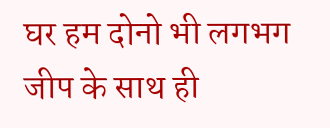घर हम दोनो भी लगभग जीप के साथ ही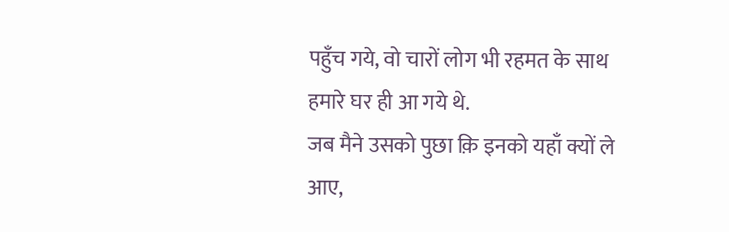पहुँच गये, वो चारों लोग भी रहमत के साथ हमारे घर ही आ गये थे.
जब मैने उसको पुछा क़ि इनको यहाँ क्यों ले आए,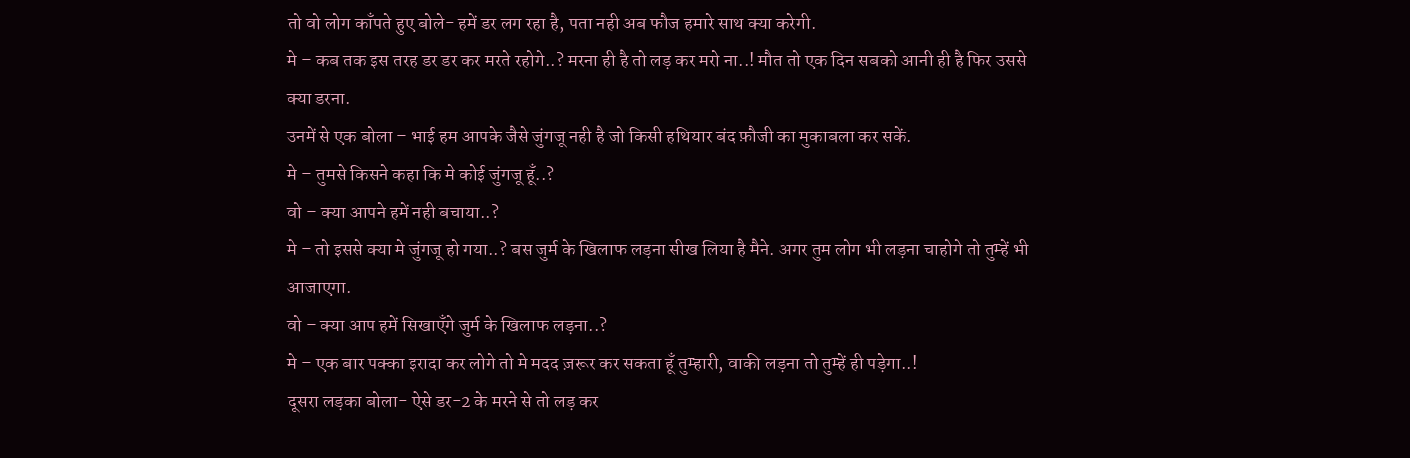तो वो लोग काँपते हुए बोले- हमें डर लग रहा है, पता नही अब फौज हमारे साथ क्या करेगी.
मे – कब तक इस तरह डर डर कर मरते रहोगे..? मरना ही है तो लड़ कर मरो ना..! मौत तो एक दिन सबको आनी ही है फिर उससे क्या डरना.
उनमें से एक बोला – भाई हम आपके जैसे जुंगजू नही है जो किसी हथियार बंद फ़ौजी का मुकाबला कर सकें.
मे – तुमसे किसने कहा कि मे कोई जुंगजू हूँ..?
वो – क्या आपने हमें नही बचाया..?
मे – तो इससे क्या मे जुंगजू हो गया..? बस जुर्म के खिलाफ लड़ना सीख लिया है मैने. अगर तुम लोग भी लड़ना चाहोगे तो तुम्हें भी आजाएगा.
वो – क्या आप हमें सिखाएँगे जुर्म के खिलाफ लड़ना..?
मे – एक बार पक्का इरादा कर लोगे तो मे मदद ज़रूर कर सकता हूँ तुम्हारी, वाकी लड़ना तो तुम्हें ही पड़ेगा..!
दूसरा लड़का बोला- ऐसे डर-2 के मरने से तो लड़ कर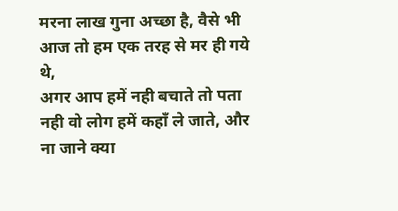मरना लाख गुना अच्छा है, वैसे भी आज तो हम एक तरह से मर ही गये थे,
अगर आप हमें नही बचाते तो पता नही वो लोग हमें कहाँ ले जाते, और ना जाने क्या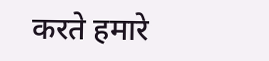करते हमारे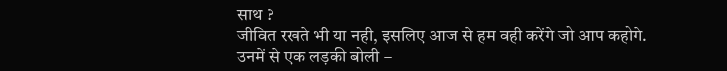साथ ?
जीवित रखते भी या नही, इसलिए आज से हम वही करेंगे जो आप कहोगे.
उनमें से एक लड़की बोली –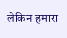लेकिन हमारा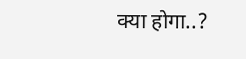क्या होगा..?